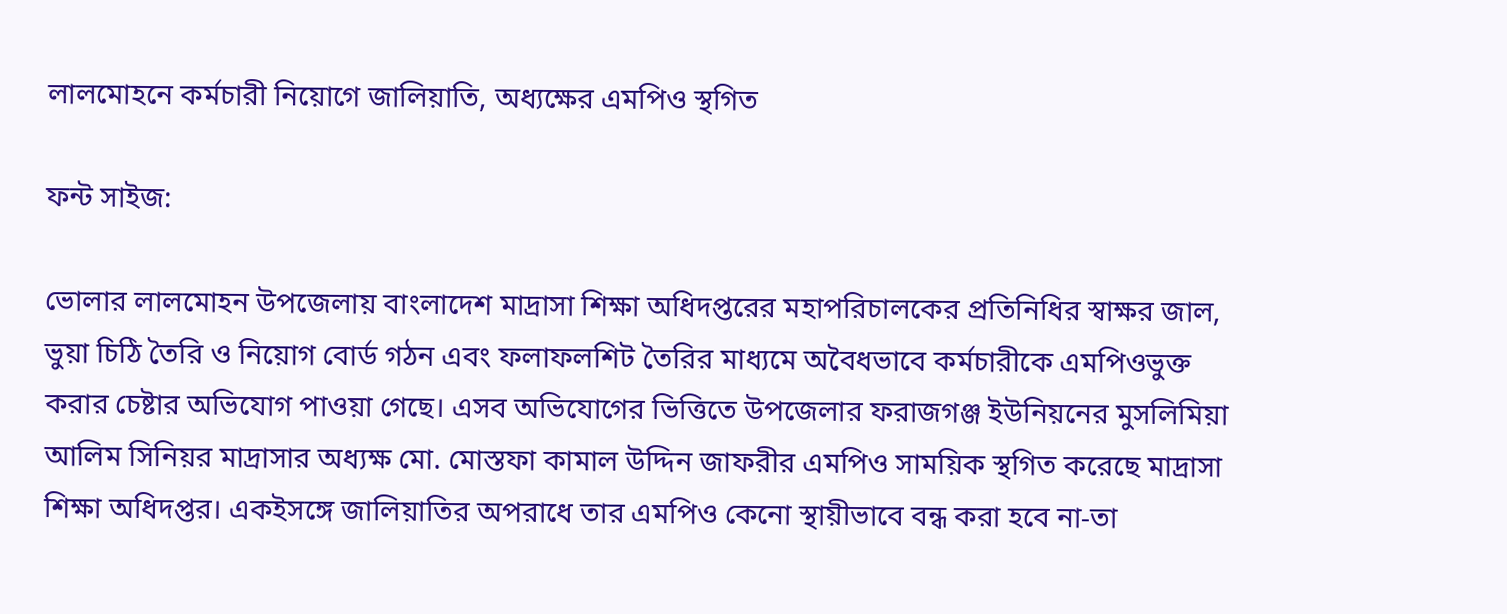লালমোহনে কর্মচারী নিয়োগে জালিয়াতি, অধ্যক্ষের এমপিও স্থগিত

ফন্ট সাইজ:

ভোলার লালমোহন উপজেলায় বাংলাদেশ মাদ্রাসা শিক্ষা অধিদপ্তরের মহাপরিচালকের প্রতিনিধির স্বাক্ষর জাল, ভুয়া চিঠি তৈরি ও নিয়োগ বোর্ড গঠন এবং ফলাফলশিট তৈরির মাধ্যমে অবৈধভাবে কর্মচারীকে এমপিওভুক্ত করার চেষ্টার অভিযোগ পাওয়া গেছে। এসব অভিযোগের ভিত্তিতে উপজেলার ফরাজগঞ্জ ইউনিয়নের মুসলিমিয়া আলিম সিনিয়র মাদ্রাসার অধ্যক্ষ মো. মোস্তফা কামাল উদ্দিন জাফরীর এমপিও সাময়িক স্থগিত করেছে মাদ্রাসা শিক্ষা অধিদপ্তর। একইসঙ্গে জালিয়াতির অপরাধে তার এমপিও কেনো স্থায়ীভাবে বন্ধ করা হবে না-তা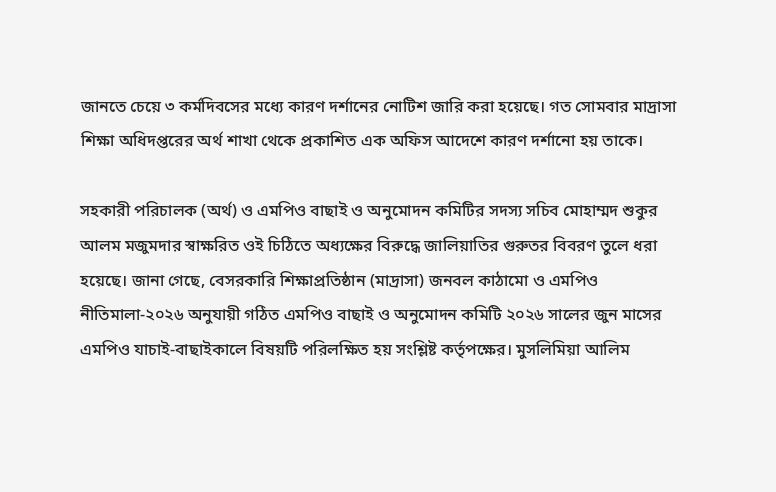জানতে চেয়ে ৩ কর্মদিবসের মধ্যে কারণ দর্শানের নোটিশ জারি করা হয়েছে। গত সোমবার মাদ্রাসা শিক্ষা অধিদপ্তরের অর্থ শাখা থেকে প্রকাশিত এক অফিস আদেশে কারণ দর্শানো হয় তাকে।

সহকারী পরিচালক (অর্থ) ও এমপিও বাছাই ও অনুমোদন কমিটির সদস্য সচিব মোহাম্মদ শুকুর আলম মজুমদার স্বাক্ষরিত ওই চিঠিতে অধ্যক্ষের বিরুদ্ধে জালিয়াতির গুরুতর বিবরণ তুলে ধরা হয়েছে। জানা গেছে, বেসরকারি শিক্ষাপ্রতিষ্ঠান (মাদ্রাসা) জনবল কাঠামো ও এমপিও নীতিমালা-২০২৬ অনুযায়ী গঠিত এমপিও বাছাই ও অনুমোদন কমিটি ২০২৬ সালের জুন মাসের এমপিও যাচাই-বাছাইকালে বিষয়টি পরিলক্ষিত হয় সংশ্লিষ্ট কর্তৃপক্ষের। মুসলিমিয়া আলিম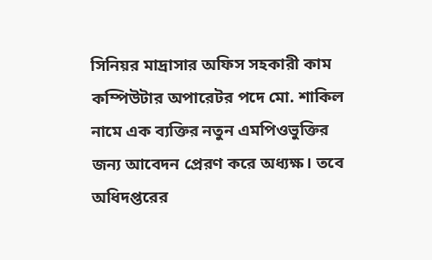সিনিয়র মাদ্রাসার অফিস সহকারী কাম কম্পিউটার অপারেটর পদে মো. শাকিল নামে এক ব্যক্তির নতুন এমপিওভুক্তির জন্য আবেদন প্রেরণ করে অধ্যক্ষ। তবে অধিদপ্তরের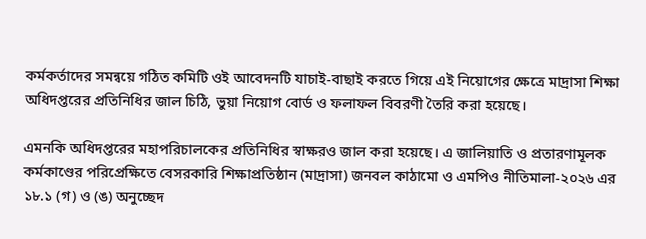কর্মকর্তাদের সমন্বয়ে গঠিত কমিটি ওই আবেদনটি যাচাই-বাছাই করতে গিয়ে এই নিয়োগের ক্ষেত্রে মাদ্রাসা শিক্ষা অধিদপ্তরের প্রতিনিধির জাল চিঠি, ভুয়া নিয়োগ বোর্ড ও ফলাফল বিবরণী তৈরি করা হয়েছে।

এমনকি অধিদপ্তরের মহাপরিচালকের প্রতিনিধির স্বাক্ষরও জাল করা হয়েছে। এ জালিয়াতি ও প্রতারণামূলক কর্মকাণ্ডের পরিপ্রেক্ষিতে বেসরকারি শিক্ষাপ্রতিষ্ঠান (মাদ্রাসা) জনবল কাঠামো ও এমপিও নীতিমালা-২০২৬ এর ১৮.১ (গ) ও (ঙ) অনুচ্ছেদ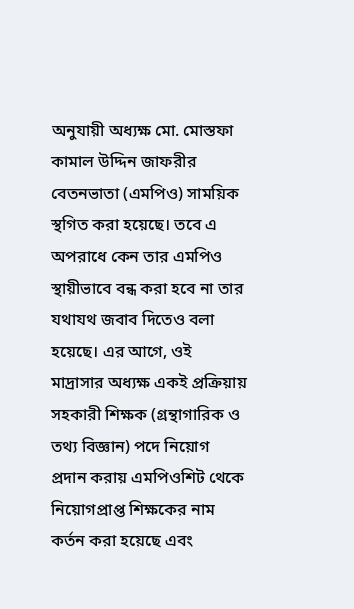অনুযায়ী অধ্যক্ষ মো. মোস্তফা কামাল উদ্দিন জাফরীর বেতনভাতা (এমপিও) সাময়িক স্থগিত করা হয়েছে। তবে এ অপরাধে কেন তার এমপিও স্থায়ীভাবে বন্ধ করা হবে না তার যথাযথ জবাব দিতেও বলা হয়েছে। এর আগে, ওই মাদ্রাসার অধ্যক্ষ একই প্রক্রিয়ায় সহকারী শিক্ষক (গ্রন্থাগারিক ও তথ্য বিজ্ঞান) পদে নিয়োগ প্রদান করায় এমপিওশিট থেকে নিয়োগপ্রাপ্ত শিক্ষকের নাম কর্তন করা হয়েছে এবং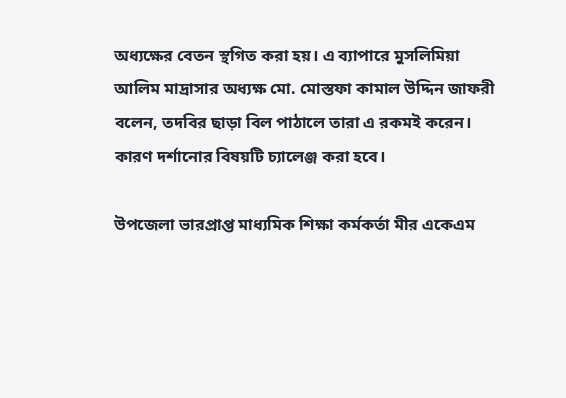অধ্যক্ষের বেতন স্থগিত করা হয়। এ ব্যাপারে মুসলিমিয়া আলিম মাদ্রাসার অধ্যক্ষ মো. মোস্তফা কামাল উদ্দিন জাফরী বলেন, তদবির ছাড়া বিল পাঠালে তারা এ রকমই করেন। কারণ দর্শানোর বিষয়টি চ্যালেঞ্জ করা হবে।

উপজেলা ভারপ্রাপ্ত মাধ্যমিক শিক্ষা কর্মকর্তা মীর একেএম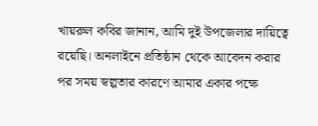খায়রুল কবির জানান, আমি দুই উপজেলার দায়িত্বে রয়েছি। অনলাইনে প্রতিষ্ঠান থেকে আবেদন করার পর সময় স্বল্পতার কারণে আমার একার পক্ষে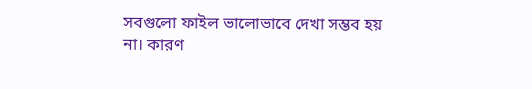সবগুলো ফাইল ভালোভাবে দেখা সম্ভব হয় না। কারণ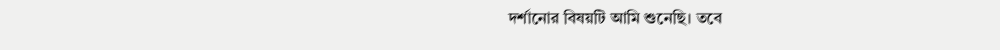দর্শানোর বিষয়টি আমি শুনেছি। তবে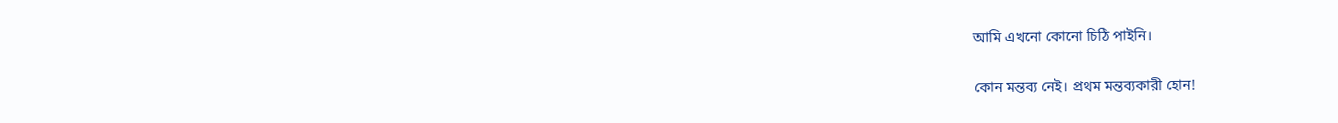আমি এখনো কোনো চিঠি পাইনি।

কোন মন্তব্য নেই। প্রথম মন্তব্যকারী হোন!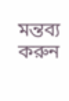মন্তব্য করুন